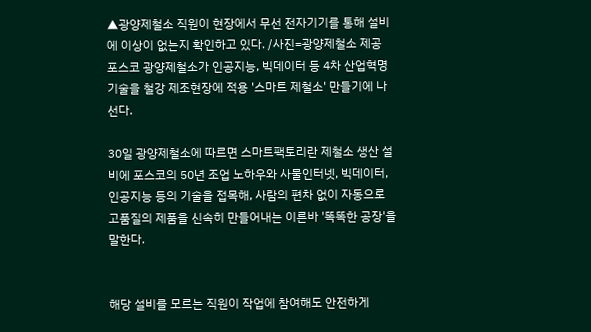▲광양제철소 직원이 현장에서 무선 전자기기를 통해 설비에 이상이 없는지 확인하고 있다. /사진=광양제철소 제공
포스코 광양제철소가 인공지능, 빅데이터 등 4차 산업혁명 기술을 철강 제조현장에 적용 '스마트 제철소' 만들기에 나선다.

30일 광양제철소에 따르면 스마트팩토리란 제철소 생산 설비에 포스코의 50년 조업 노하우와 사물인터넷, 빅데이터, 인공지능 등의 기술을 접목해, 사람의 편차 없이 자동으로 고품질의 제품을 신속히 만들어내는 이른바 '똑똑한 공장'을 말한다.


해당 설비를 모르는 직원이 작업에 참여해도 안전하게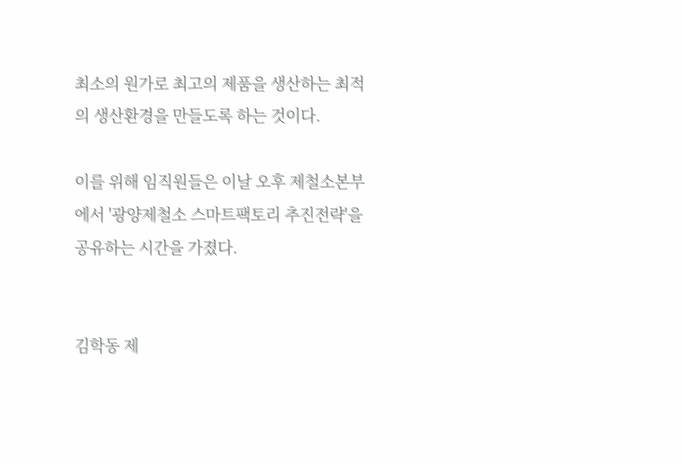최소의 원가로 최고의 제품을 생산하는 최적의 생산환경을 만들도록 하는 것이다.

이를 위해 임직원들은 이날 오후 제철소본부에서 '광양제철소 스마트팩토리 추진전략'을 공유하는 시간을 가졌다.


김학동 제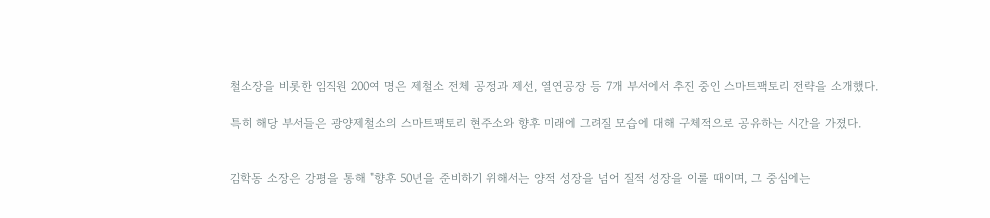철소장을 비롯한 임직원 200여 명은 제철소 전체 공정과 제선, 열연공장 등 7개 부서에서 추진 중인 스마트팩토리 전략을 소개했다.

특히 해당 부서들은 광양제철소의 스마트팩토리 현주소와 향후 미래에 그려질 모습에 대해 구체적으로 공유하는 시간을 가졌다.


김학동 소장은 강평을 통해 "향후 50년을 준비하기 위해서는 양적 성장을 넘어 질적 성장을 이룰 때이며, 그 중심에는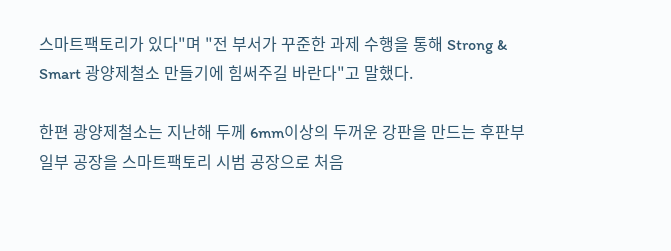스마트팩토리가 있다"며 "전 부서가 꾸준한 과제 수행을 통해 Strong & Smart 광양제철소 만들기에 힘써주길 바란다"고 말했다.

한편 광양제철소는 지난해 두께 6mm이상의 두꺼운 강판을 만드는 후판부 일부 공장을 스마트팩토리 시범 공장으로 처음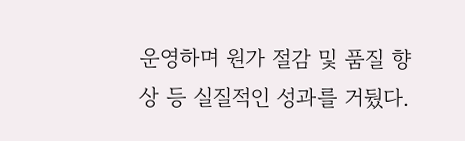운영하며 원가 절감 및 품질 향상 등 실질적인 성과를 거뒀다.